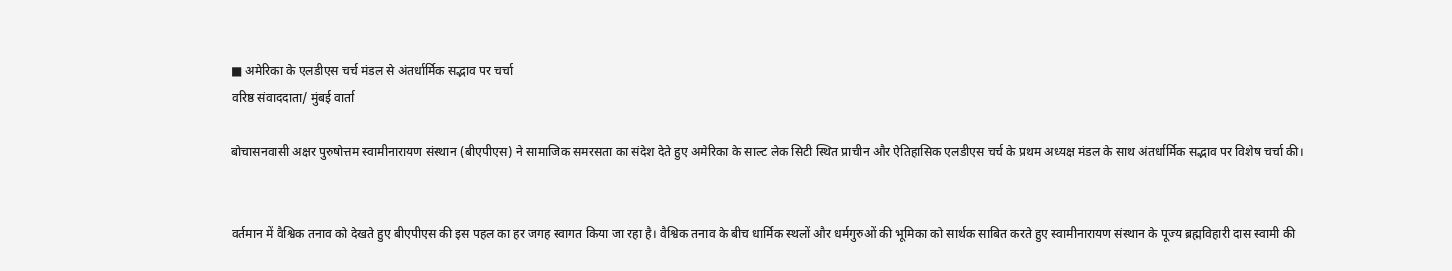■ अमेरिका के एलडीएस चर्च मंडल से अंतर्धार्मिक सद्भाव पर चर्चा
वरिष्ठ संवाददाता/ मुंबई वार्ता

बोचासनवासी अक्षर पुरुषोत्तम स्वामीनारायण संस्थान (बीएपीएस) ने सामाजिक समरसता का संदेश देते हुए अमेरिका के साल्ट लेक सिटी स्थित प्राचीन और ऐतिहासिक एलडीएस चर्च के प्रथम अध्यक्ष मंडल के साथ अंतर्धार्मिक सद्भाव पर विशेष चर्चा की।


वर्तमान में वैश्विक तनाव को देखते हुए बीएपीएस की इस पहल का हर जगह स्वागत किया जा रहा है। वैश्विक तनाव के बीच धार्मिक स्थलों और धर्मगुरुओं की भूमिका को सार्थक साबित करते हुए स्वामीनारायण संस्थान के पूज्य ब्रह्मविहारी दास स्वामी की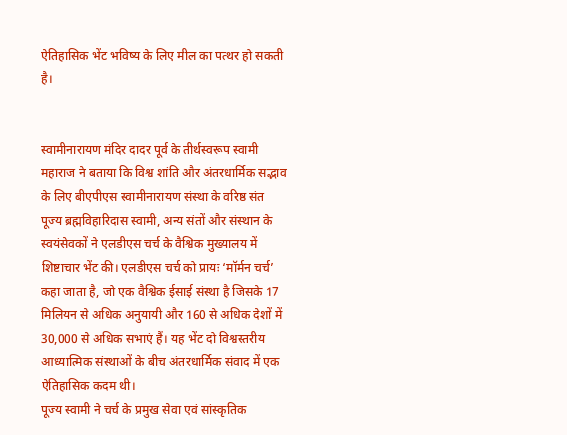ऐतिहासिक भेंट भविष्य के लिए मील का पत्थर हो सकती है।


स्वामीनारायण मंदिर दादर पूर्व के तीर्थस्वरूप स्वामी महाराज ने बताया कि विश्व शांति और अंतरधार्मिक सद्भाव के लिए बीएपीएस स्वामीनारायण संस्था के वरिष्ठ संत पूज्य ब्रह्मविहारिदास स्वामी, अन्य संतों और संस्थान के स्वयंसेवकों ने एलडीएस चर्च के वैश्विक मुख्यालय में शिष्टाचार भेंट की। एलडीएस चर्च को प्रायः ‘मॉर्मन चर्च’ कहा जाता है, जो एक वैश्विक ईसाई संस्था है जिसके 17 मिलियन से अधिक अनुयायी और 160 से अधिक देशों में 30,000 से अधिक सभाएं हैं। यह भेंट दो विश्वस्तरीय आध्यात्मिक संस्थाओं के बीच अंतरधार्मिक संवाद में एक ऐतिहासिक कदम थी।
पूज्य स्वामी ने चर्च के प्रमुख सेवा एवं सांस्कृतिक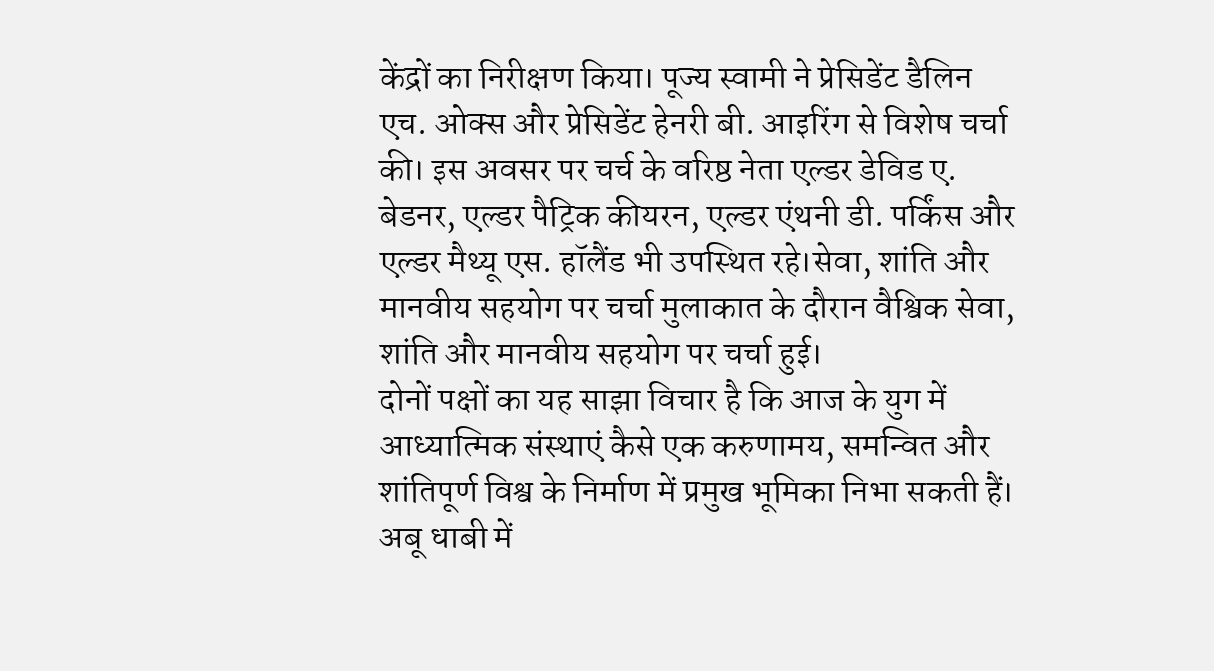केंद्रों का निरीक्षण किया। पूज्य स्वामी ने प्रेसिडेंट डैलिन एच. ओक्स और प्रेसिडेंट हेनरी बी. आइरिंग से विशेष चर्चा की। इस अवसर पर चर्च के वरिष्ठ नेता एल्डर डेविड ए. बेडनर, एल्डर पैट्रिक कीयरन, एल्डर एंथनी डी. पर्किंस और एल्डर मैथ्यू एस. हॉलैंड भी उपस्थित रहे।सेवा, शांति और मानवीय सहयोग पर चर्चा मुलाकात के दौरान वैश्विक सेवा, शांति और मानवीय सहयोग पर चर्चा हुई।
दोनों पक्षों का यह साझा विचार है कि आज के युग में आध्यात्मिक संस्थाएं कैसे एक करुणामय, समन्वित और शांतिपूर्ण विश्व के निर्माण में प्रमुख भूमिका निभा सकती हैं। अबू धाबी में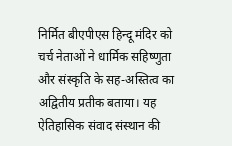निर्मित बीएपीएस हिन्दू मंदिर को चर्च नेताओं ने धार्मिक सहिष्णुता और संस्कृति के सह-अस्तित्व का अद्वितीय प्रतीक बताया। यह ऐतिहासिक संवाद संस्थान की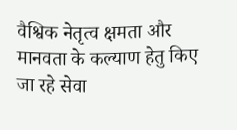वैश्विक नेतृत्व क्षमता और मानवता के कल्याण हेतु किए जा रहे सेवा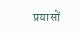प्रयासों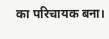का परिचायक बना।